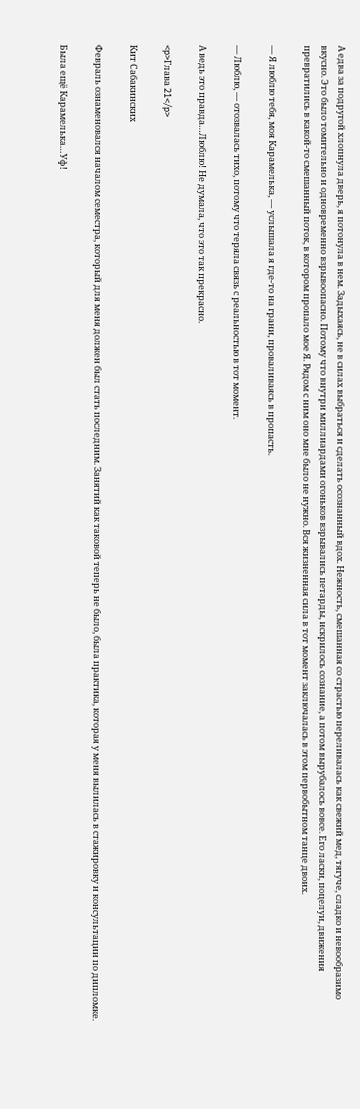А едва за подругой хлопнула дверь, я потонула в нем. Задыхаясь, не в силах выбраться и сделать осознанный вдох. Нежность, смешанная со страстью переливалась как свежий мед, тягуче, сладко и невообразимо вкусно. Это было томительно и одновременно взрывоопасно. Потому что внутри миллиардами огоньков взрывались петарды, искрилось сознание, а потом вырубалось вовсе. Его ласки, поцелуи, движения превратились в какой-то смешанный поток, в котором пропало мое Я. Рядом с ним оно мне было не нужно. Вся жизненная сила в тот момент заключалась в этом первобытном танце двоих.

— Я люблю тебя, моя Карамелька, — услышала я где-то на грани, проваливаясь в пропасть.

— Люблю, — отозвалась тихо, потому что теряла связь с реальностью в тот момент.

А ведь это правда…Люблю! Не думала, что это так прекрасно.

<p>Глава 21</p>

Кит Сабакинских

Февраль ознаменовался началом семестра, который для меня должен был стать последним. Занятий как таковой теперь не было, была практика, которая у меня вылилась в стажировку и консультации по дипломке.

Была ещё Карамелька…Уф!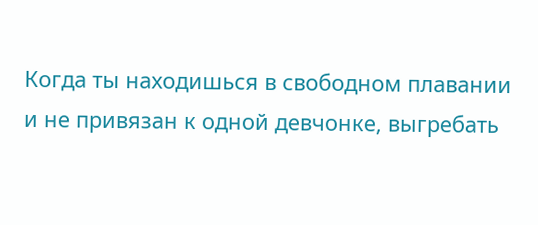Когда ты находишься в свободном плавании и не привязан к одной девчонке, выгребать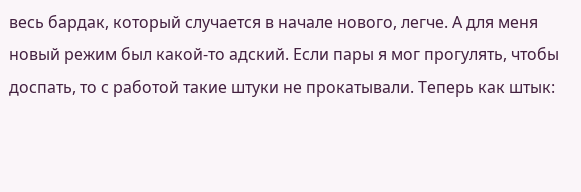весь бардак, который случается в начале нового, легче. А для меня новый режим был какой-то адский. Если пары я мог прогулять, чтобы доспать, то с работой такие штуки не прокатывали. Теперь как штык: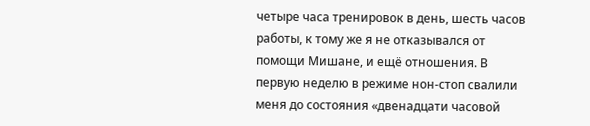четыре часа тренировок в день, шесть часов работы, к тому же я не отказывался от помощи Мишане, и ещё отношения. В первую неделю в режиме нон-стоп свалили меня до состояния «двенадцати часовой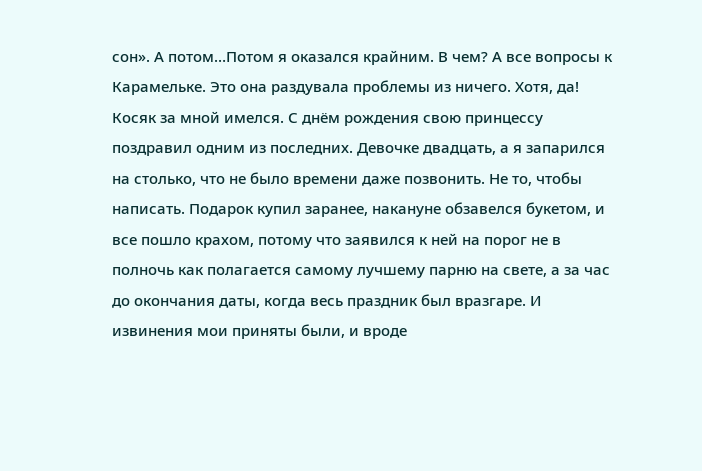сон». А потом…Потом я оказался крайним. В чем? А все вопросы к Карамельке. Это она раздувала проблемы из ничего. Хотя, да! Косяк за мной имелся. С днём рождения свою принцессу поздравил одним из последних. Девочке двадцать, а я запарился на столько, что не было времени даже позвонить. Не то, чтобы написать. Подарок купил заранее, накануне обзавелся букетом, и все пошло крахом, потому что заявился к ней на порог не в полночь как полагается самому лучшему парню на свете, а за час до окончания даты, когда весь праздник был вразгаре. И извинения мои приняты были, и вроде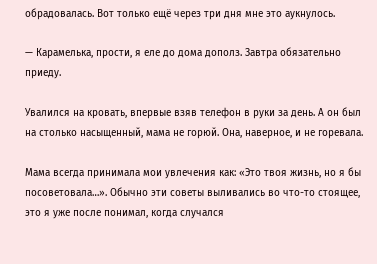обрадовалась. Вот только ещё через три дня мне это аукнулось.

— Карамелька, прости, я еле до дома дополз. Завтра обязательно приеду.

Увалился на кровать, впервые взяв телефон в руки за день. А он был на столько насыщенный, мама не горюй. Она, наверное, и не горевала.

Мама всегда принимала мои увлечения как: «Это твоя жизнь, но я бы посоветовала…». Обычно эти советы выливались во что-то стоящее, это я уже после понимал, когда случался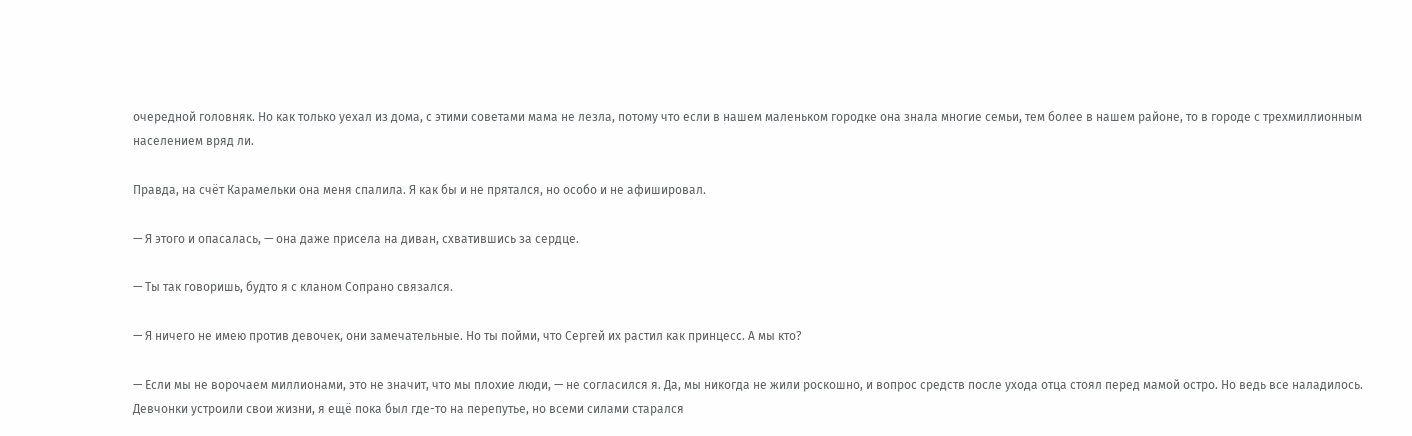очередной головняк. Но как только уехал из дома, с этими советами мама не лезла, потому что если в нашем маленьком городке она знала многие семьи, тем более в нашем районе, то в городе с трехмиллионным населением вряд ли.

Правда, на счёт Карамельки она меня спалила. Я как бы и не прятался, но особо и не афишировал.

— Я этого и опасалась, — она даже присела на диван, схватившись за сердце.

— Ты так говоришь, будто я с кланом Сопрано связался.

— Я ничего не имею против девочек, они замечательные. Но ты пойми, что Сергей их растил как принцесс. А мы кто?

— Если мы не ворочаем миллионами, это не значит, что мы плохие люди, — не согласился я. Да, мы никогда не жили роскошно, и вопрос средств после ухода отца стоял перед мамой остро. Но ведь все наладилось. Девчонки устроили свои жизни, я ещё пока был где-то на перепутье, но всеми силами старался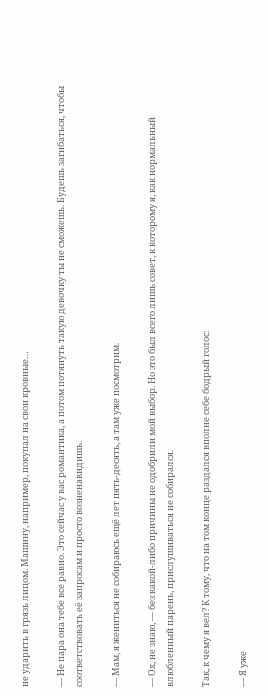не ударить в грязь лицом. Машину, например, покупал на свои кровные…

— Не пара она тебе все равно. Это сейчас у вас романтика, а потом потянуть такую девочку ты не сможешь. Будешь загибаться, чтобы соответствовать её запросам и просто возненавидишь.

— Мам, я жениться не собираюсь ещё лет пять-десять, а там уже посмотрим.

— Ох, не знаю, — без какой-либо причины не одобрили мой выбор. Но это был всего лишь совет, к которому я, как нормальный влюбленный парень, прислушиваться не собирался.

Так, к чему я вел? К тому, что на том конце раздался вполне себе бодрый голос:

— Я уже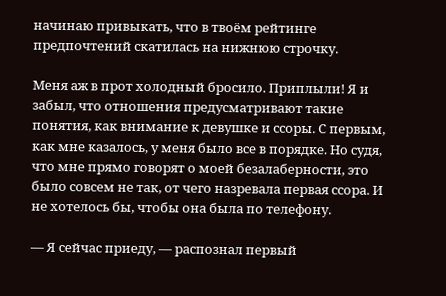начинаю привыкать, что в твоём рейтинге предпочтений скатилась на нижнюю строчку.

Меня аж в прот холодный бросило. Приплыли! Я и забыл, что отношения предусматривают такие понятия, как внимание к девушке и ссоры. С первым, как мне казалось, у меня было все в порядке. Но судя, что мне прямо говорят о моей безалаберности, это было совсем не так, от чего назревала первая ссора. И не хотелось бы, чтобы она была по телефону.

— Я сейчас приеду, — распознал первый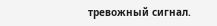тревожный сигнал.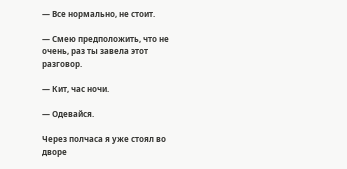— Все нормально, не стоит.

— Смею предположить, что не очень, раз ты завела этот разговор.

— Кит, час ночи.

— Одевайся.

Через полчаса я уже стоял во дворе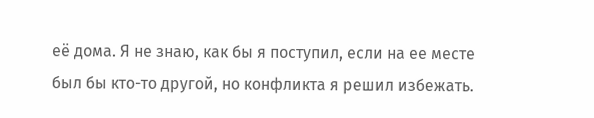её дома. Я не знаю, как бы я поступил, если на ее месте был бы кто-то другой, но конфликта я решил избежать.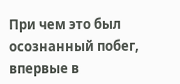При чем это был осознанный побег, впервые в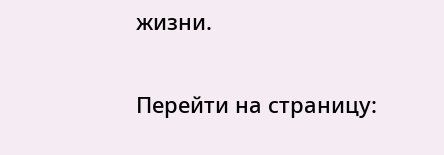жизни.

Перейти на страницу: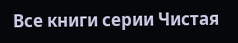Все книги серии Чистая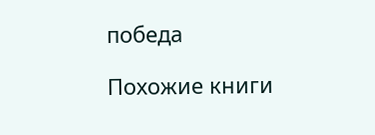победа

Похожие книги